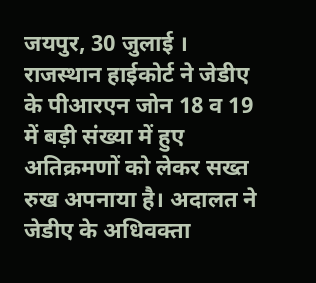जयपुर, 30 जुलाई । राजस्थान हाईकोर्ट ने जेडीए के पीआरएन जोन 18 व 19 में बड़ी संख्या में हुए अतिक्रमणों को लेकर सख्त रुख अपनाया है। अदालत ने जेडीए के अधिवक्ता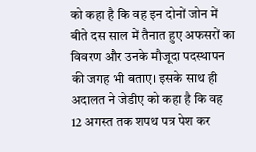को कहा है कि वह इन दोनों जोन में बीते दस साल में तैनात हुए अफसरों का विवरण और उनके मौजूदा पदस्थापन की जगह भी बताए। इसके साथ ही अदालत ने जेडीए को कहा है कि वह 12 अगस्त तक शपथ पत्र पेश कर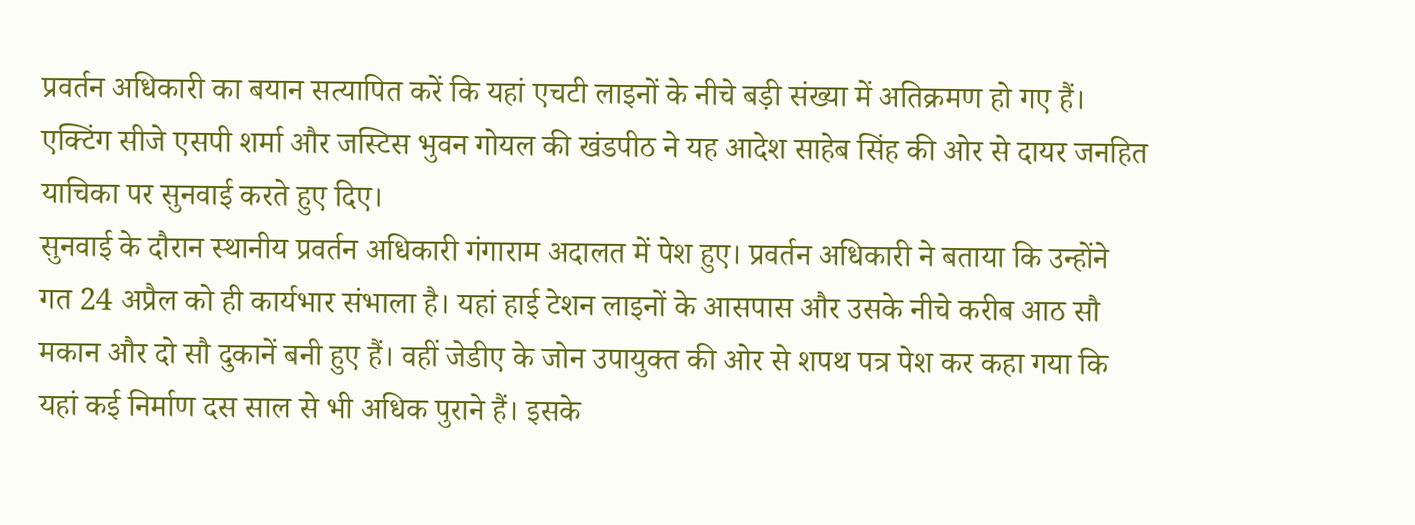प्रवर्तन अधिकारी का बयान सत्यापित करें कि यहां एचटी लाइनों के नीचे बड़ी संख्या में अतिक्रमण हो गए हैं। एक्टिंग सीजे एसपी शर्मा और जस्टिस भुवन गोयल की खंडपीठ ने यह आदेश साहेब सिंह की ओर से दायर जनहित याचिका पर सुनवाई करते हुए दिए।
सुनवाई के दौरान स्थानीय प्रवर्तन अधिकारी गंगाराम अदालत में पेश हुए। प्रवर्तन अधिकारी ने बताया कि उन्होंने गत 24 अप्रैल को ही कार्यभार संभाला है। यहां हाई टेशन लाइनों के आसपास और उसके नीचे करीब आठ सौ मकान और दो सौ दुकानें बनी हुए हैं। वहीं जेडीए के जोन उपायुक्त की ओर से शपथ पत्र पेश कर कहा गया कि यहां कई निर्माण दस साल से भी अधिक पुराने हैं। इसके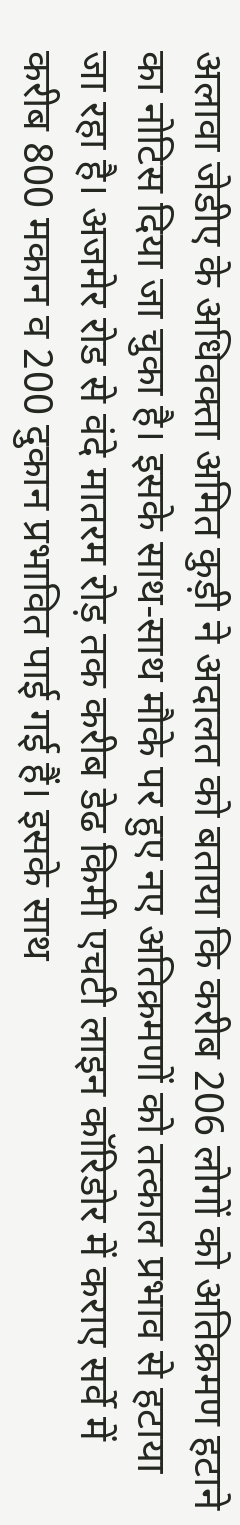अलावा जेडीए के अधिवक्ता अमित कुड़ी ने अदालत को बताया कि करीब 206 लोगों को अतिक्रमण हटाने का नोटिस दिया जा चुका है। इसके साथ-साथ मौके पर हुए नए अतिक्रमणों को तत्काल प्रभाव से हटाया जा रहा है। अजमेर रोड से वंदे मातरम रोड़ तक करीब डेढ किमी एचटी लाइन कॉरिडोर में कराए सर्वे में करीब 800 मकान व 200 दुकान प्रभावित पाई गई हैं। इसके साथ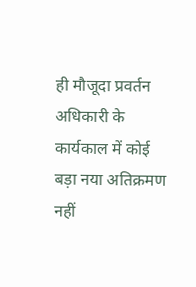ही मौजूदा प्रवर्तन अधिकारी के कार्यकाल में कोई बड़ा नया अतिक्रमण नहीं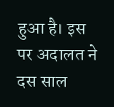हुआ है। इस पर अदालत ने दस साल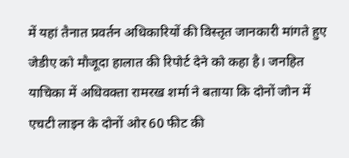में यहां तैनात प्रवर्तन अधिकारियों की विस्तृत जानकारी मांगते हुए जेडीए को मौजूदा हालात की रिपोर्ट देने को कहा है। जनहित याचिका में अधिवक्ता रामरख शर्मा ने बताया कि दोनों जोन में एचटी लाइन के दोनों ओर 60 फीट की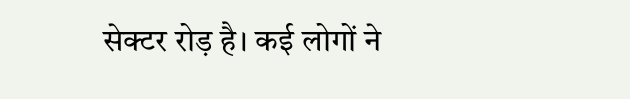सेक्टर रोड़ है। कई लोगों ने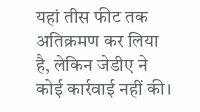यहां तीस फीट तक अतिक्रमण कर लिया है, लेकिन जेडीए ने कोई कार्रवाई नहीं की।